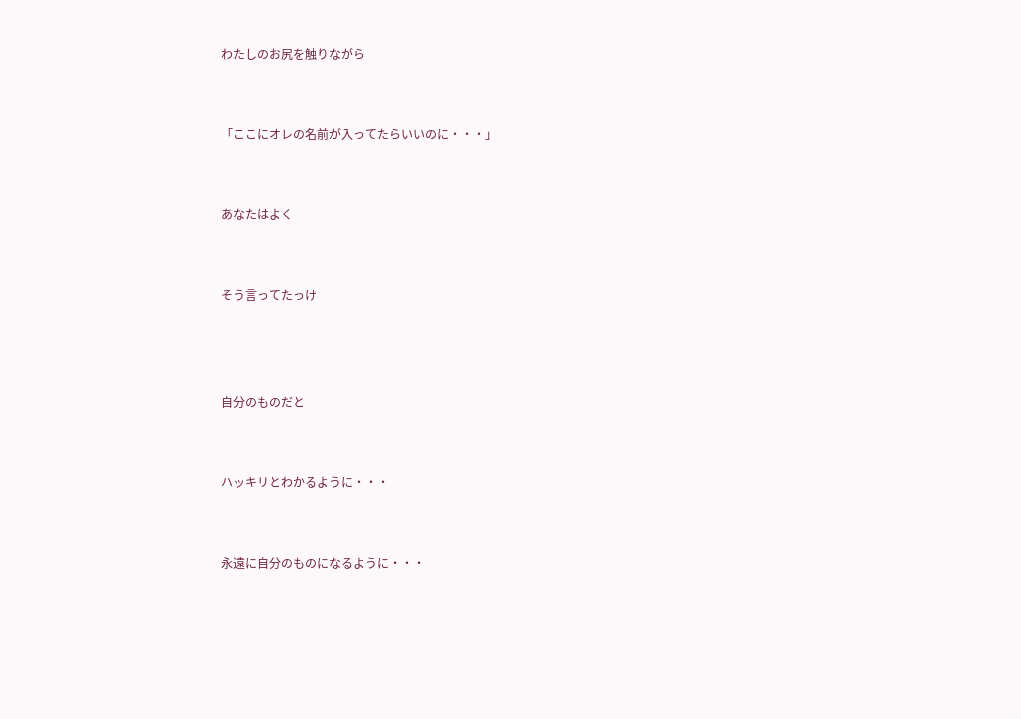わたしのお尻を触りながら


「ここにオレの名前が入ってたらいいのに・・・」


あなたはよく


そう言ってたっけ



自分のものだと


ハッキリとわかるように・・・


永遠に自分のものになるように・・・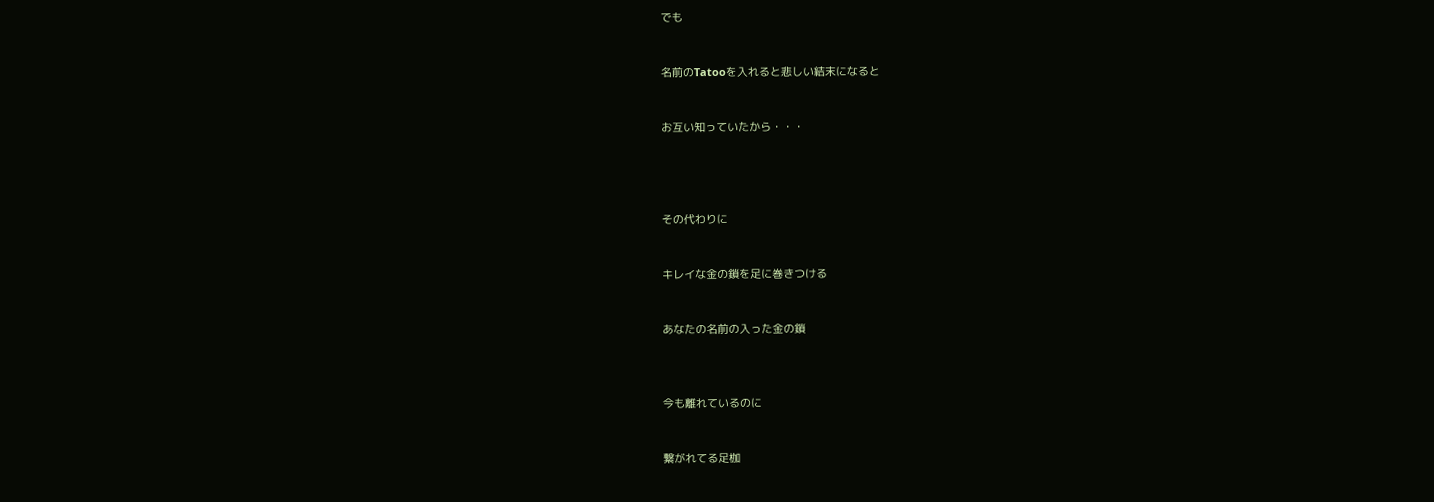でも


名前のTatooを入れると悲しい結末になると


お互い知っていたから・・・




その代わりに


キレイな金の鎖を足に巻きつける


あなたの名前の入った金の鎖



今も離れているのに


繋がれてる足枷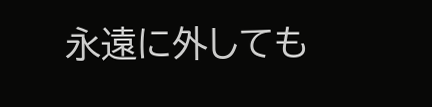永遠に外しても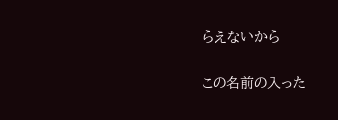らえないから


この名前の入った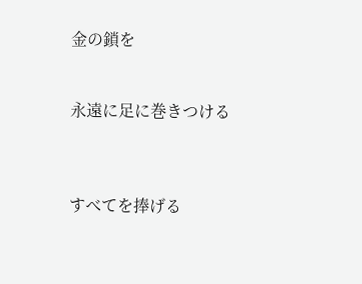金の鎖を


永遠に足に巻きつける



すべてを捧げる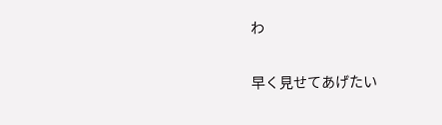わ


早く見せてあげたい